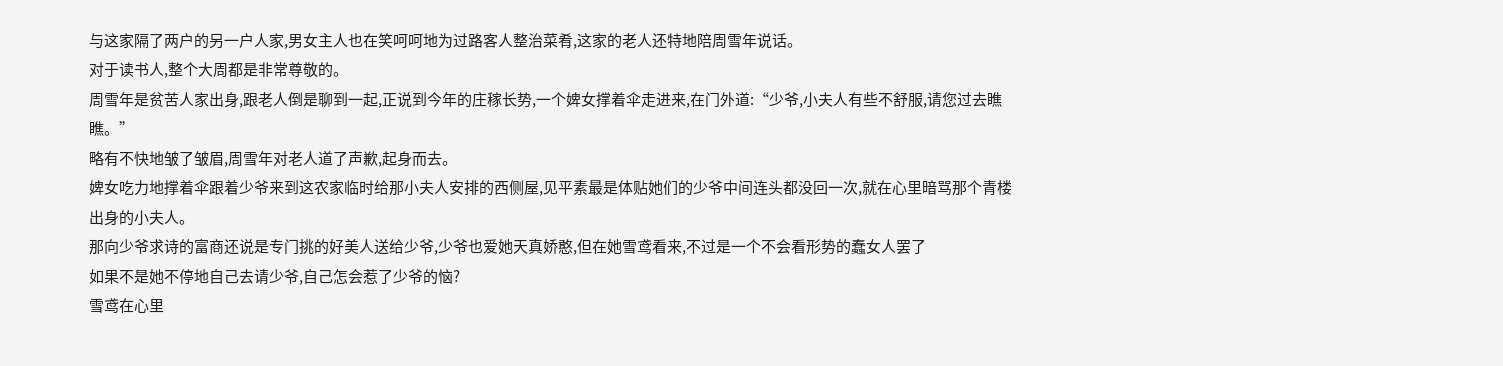与这家隔了两户的另一户人家,男女主人也在笑呵呵地为过路客人整治菜肴,这家的老人还特地陪周雪年说话。
对于读书人,整个大周都是非常尊敬的。
周雪年是贫苦人家出身,跟老人倒是聊到一起,正说到今年的庄稼长势,一个婢女撑着伞走进来,在门外道:“少爷,小夫人有些不舒服,请您过去瞧瞧。”
略有不快地皱了皱眉,周雪年对老人道了声歉,起身而去。
婢女吃力地撑着伞跟着少爷来到这农家临时给那小夫人安排的西侧屋,见平素最是体贴她们的少爷中间连头都没回一次,就在心里暗骂那个青楼出身的小夫人。
那向少爷求诗的富商还说是专门挑的好美人送给少爷,少爷也爱她天真娇憨,但在她雪鸢看来,不过是一个不会看形势的蠢女人罢了
如果不是她不停地自己去请少爷,自己怎会惹了少爷的恼?
雪鸢在心里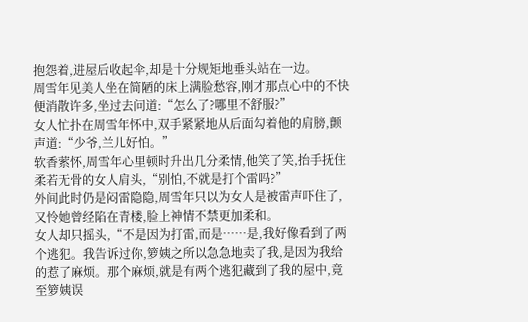抱怨着,进屋后收起伞,却是十分规矩地垂头站在一边。
周雪年见美人坐在简陋的床上满脸愁容,刚才那点心中的不快便消散许多,坐过去问道:“怎么了?哪里不舒服?”
女人忙扑在周雪年怀中,双手紧紧地从后面勾着他的肩膀,颤声道:“少爷,兰儿好怕。”
软香萦怀,周雪年心里顿时升出几分柔情,他笑了笑,抬手抚住柔若无骨的女人肩头,“别怕,不就是打个雷吗?”
外间此时仍是闷雷隐隐,周雪年只以为女人是被雷声吓住了,又怜她曾经陷在青楼,脸上神情不禁更加柔和。
女人却只摇头,“不是因为打雷,而是……是,我好像看到了两个逃犯。我告诉过你,箩姨之所以急急地卖了我,是因为我给的惹了麻烦。那个麻烦,就是有两个逃犯藏到了我的屋中,竟至箩姨误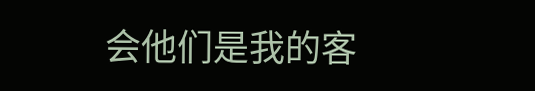会他们是我的客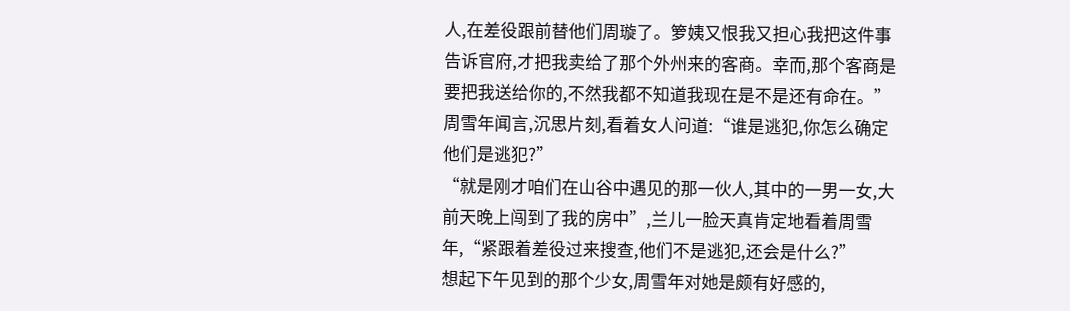人,在差役跟前替他们周璇了。箩姨又恨我又担心我把这件事告诉官府,才把我卖给了那个外州来的客商。幸而,那个客商是要把我送给你的,不然我都不知道我现在是不是还有命在。”
周雪年闻言,沉思片刻,看着女人问道:“谁是逃犯,你怎么确定他们是逃犯?”
“就是刚才咱们在山谷中遇见的那一伙人,其中的一男一女,大前天晚上闯到了我的房中”,兰儿一脸天真肯定地看着周雪年,“紧跟着差役过来搜查,他们不是逃犯,还会是什么?”
想起下午见到的那个少女,周雪年对她是颇有好感的,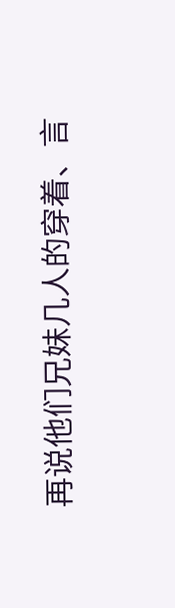再说他们兄妹几人的穿着、言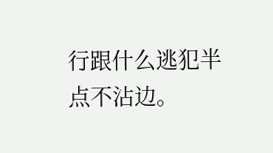行跟什么逃犯半点不沾边。